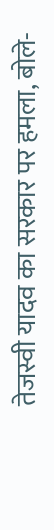तेजस्वी यादव का सरकार पर हमला, बोले-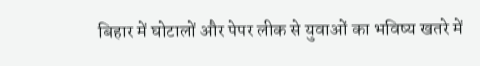बिहार में घोटालों और पेपर लीक से युवाओं का भविष्य खतरे में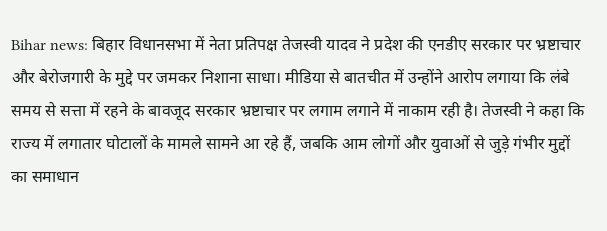Bihar news: बिहार विधानसभा में नेता प्रतिपक्ष तेजस्वी यादव ने प्रदेश की एनडीए सरकार पर भ्रष्टाचार और बेरोजगारी के मुद्दे पर जमकर निशाना साधा। मीडिया से बातचीत में उन्होंने आरोप लगाया कि लंबे समय से सत्ता में रहने के बावजूद सरकार भ्रष्टाचार पर लगाम लगाने में नाकाम रही है। तेजस्वी ने कहा कि राज्य में लगातार घोटालों के मामले सामने आ रहे हैं, जबकि आम लोगों और युवाओं से जुड़े गंभीर मुद्दों का समाधान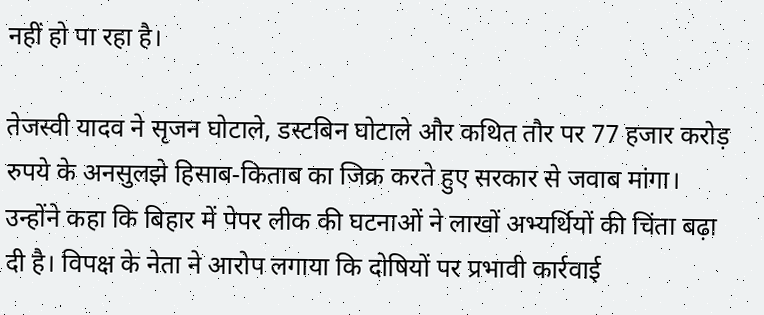नहीं हो पा रहा है।

तेजस्वी यादव ने सृजन घोटाले, डस्टबिन घोटाले और कथित तौर पर 77 हजार करोड़ रुपये के अनसुलझे हिसाब-किताब का जिक्र करते हुए सरकार से जवाब मांगा। उन्होंने कहा कि बिहार में पेपर लीक की घटनाओं ने लाखों अभ्यर्थियों की चिंता बढ़ा दी है। विपक्ष के नेता ने आरोप लगाया कि दोषियों पर प्रभावी कार्रवाई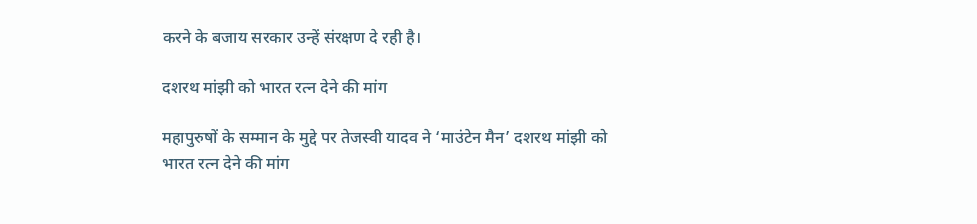करने के बजाय सरकार उन्हें संरक्षण दे रही है।

दशरथ मांझी को भारत रत्न देने की मांग

महापुरुषों के सम्मान के मुद्दे पर तेजस्वी यादव ने ‘माउंटेन मैन’ दशरथ मांझी को भारत रत्न देने की मांग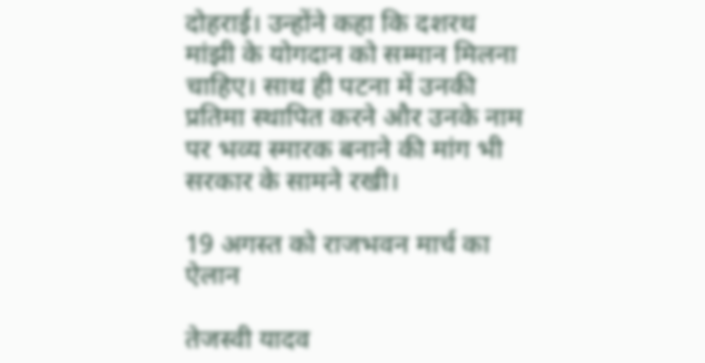दोहराई। उन्होंने कहा कि दशरथ मांझी के योगदान को सम्मान मिलना चाहिए। साथ ही पटना में उनकी प्रतिमा स्थापित करने और उनके नाम पर भव्य स्मारक बनाने की मांग भी सरकार के सामने रखी।

19 अगस्त को राजभवन मार्च का ऐलान

तेजस्वी यादव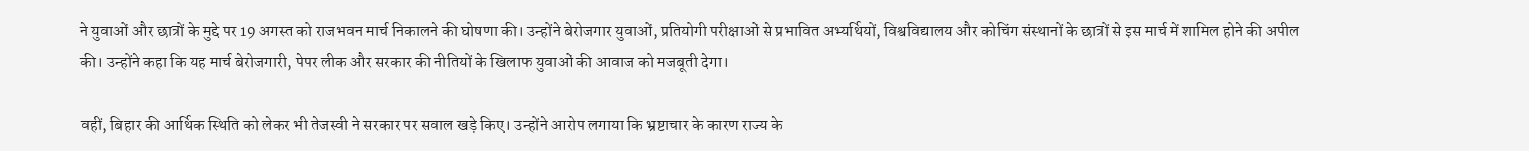ने युवाओं और छात्रों के मुद्दे पर 19 अगस्त को राजभवन मार्च निकालने की घोषणा की। उन्होंने बेरोजगार युवाओं, प्रतियोगी परीक्षाओं से प्रभावित अभ्यर्थियों, विश्वविद्यालय और कोचिंग संस्थानों के छात्रों से इस मार्च में शामिल होने की अपील की। उन्होंने कहा कि यह मार्च बेरोजगारी, पेपर लीक और सरकार की नीतियों के खिलाफ युवाओं की आवाज को मजबूती देगा।

वहीं, बिहार की आर्थिक स्थिति को लेकर भी तेजस्वी ने सरकार पर सवाल खड़े किए। उन्होंने आरोप लगाया कि भ्रष्टाचार के कारण राज्य के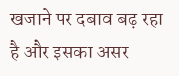खजाने पर दबाव बढ़ रहा है और इसका असर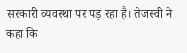सरकारी व्यवस्था पर पड़ रहा है। तेजस्वी ने कहा कि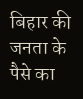बिहार की जनता के पैसे का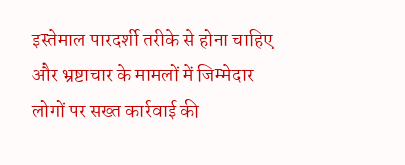इस्तेमाल पारदर्शी तरीके से होना चाहिए और भ्रष्टाचार के मामलों में जिम्मेदार लोगों पर सख्त कार्रवाई की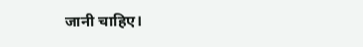जानी चाहिए।